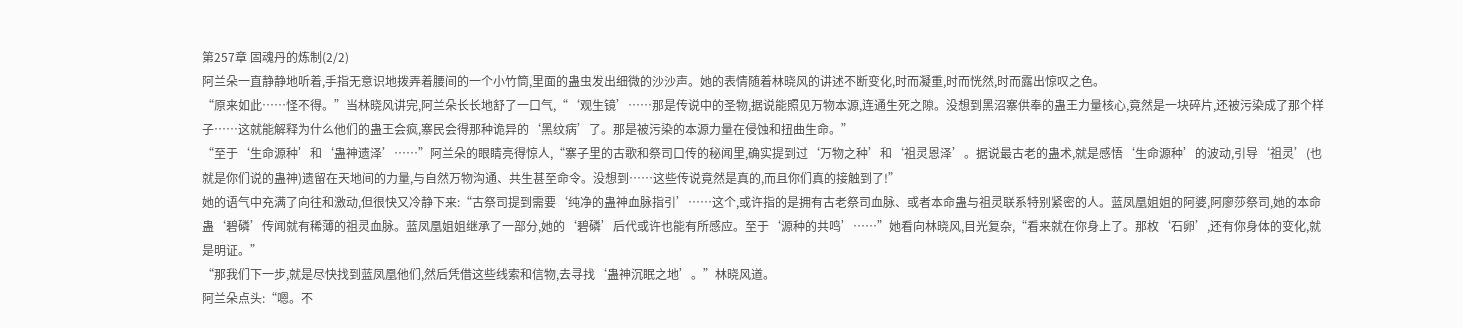第257章 固魂丹的炼制(2/2)
阿兰朵一直静静地听着,手指无意识地拨弄着腰间的一个小竹筒,里面的蛊虫发出细微的沙沙声。她的表情随着林晓风的讲述不断变化,时而凝重,时而恍然,时而露出惊叹之色。
“原来如此……怪不得。”当林晓风讲完,阿兰朵长长地舒了一口气,“‘观生镜’……那是传说中的圣物,据说能照见万物本源,连通生死之隙。没想到黑沼寨供奉的蛊王力量核心,竟然是一块碎片,还被污染成了那个样子……这就能解释为什么他们的蛊王会疯,寨民会得那种诡异的‘黑纹病’了。那是被污染的本源力量在侵蚀和扭曲生命。”
“至于‘生命源种’和‘蛊神遗泽’……”阿兰朵的眼睛亮得惊人,“寨子里的古歌和祭司口传的秘闻里,确实提到过‘万物之种’和‘祖灵恩泽’。据说最古老的蛊术,就是感悟‘生命源种’的波动,引导‘祖灵’(也就是你们说的蛊神)遗留在天地间的力量,与自然万物沟通、共生甚至命令。没想到……这些传说竟然是真的,而且你们真的接触到了!”
她的语气中充满了向往和激动,但很快又冷静下来:“古祭司提到需要‘纯净的蛊神血脉指引’……这个,或许指的是拥有古老祭司血脉、或者本命蛊与祖灵联系特别紧密的人。蓝凤凰姐姐的阿婆,阿廖莎祭司,她的本命蛊‘碧磷’传闻就有稀薄的祖灵血脉。蓝凤凰姐姐继承了一部分,她的‘碧磷’后代或许也能有所感应。至于‘源种的共鸣’……”她看向林晓风,目光复杂,“看来就在你身上了。那枚‘石卵’,还有你身体的变化,就是明证。”
“那我们下一步,就是尽快找到蓝凤凰他们,然后凭借这些线索和信物,去寻找‘蛊神沉眠之地’。”林晓风道。
阿兰朵点头:“嗯。不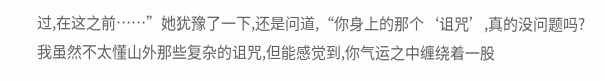过,在这之前……”她犹豫了一下,还是问道,“你身上的那个‘诅咒’,真的没问题吗?我虽然不太懂山外那些复杂的诅咒,但能感觉到,你气运之中缠绕着一股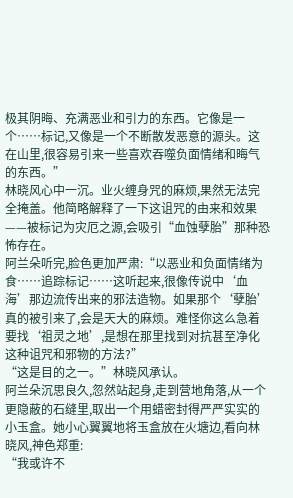极其阴晦、充满恶业和引力的东西。它像是一个……标记,又像是一个不断散发恶意的源头。这在山里,很容易引来一些喜欢吞噬负面情绪和晦气的东西。”
林晓风心中一沉。业火缠身咒的麻烦,果然无法完全掩盖。他简略解释了一下这诅咒的由来和效果——被标记为灾厄之源,会吸引“血蚀孽胎”那种恐怖存在。
阿兰朵听完,脸色更加严肃:“以恶业和负面情绪为食……追踪标记……这听起来,很像传说中‘血海’那边流传出来的邪法造物。如果那个‘孽胎’真的被引来了,会是天大的麻烦。难怪你这么急着要找‘祖灵之地’,是想在那里找到对抗甚至净化这种诅咒和邪物的方法?”
“这是目的之一。”林晓风承认。
阿兰朵沉思良久,忽然站起身,走到营地角落,从一个更隐蔽的石缝里,取出一个用蜡密封得严严实实的小玉盒。她小心翼翼地将玉盒放在火塘边,看向林晓风,神色郑重:
“我或许不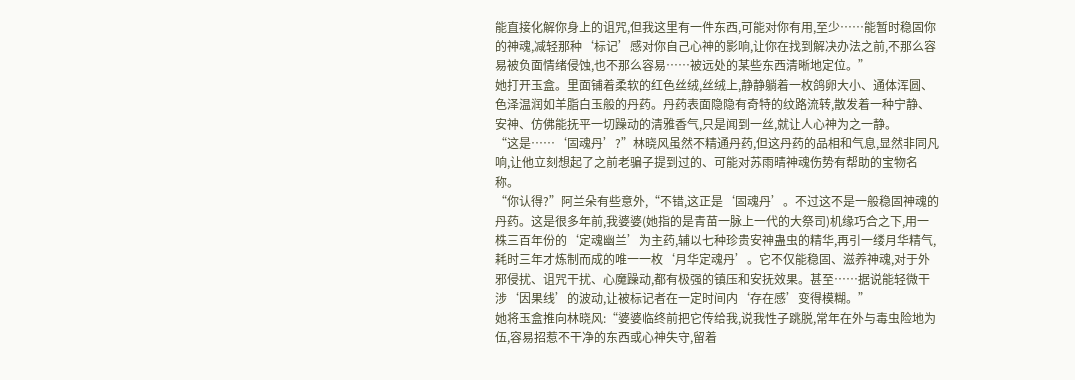能直接化解你身上的诅咒,但我这里有一件东西,可能对你有用,至少……能暂时稳固你的神魂,减轻那种‘标记’感对你自己心神的影响,让你在找到解决办法之前,不那么容易被负面情绪侵蚀,也不那么容易……被远处的某些东西清晰地定位。”
她打开玉盒。里面铺着柔软的红色丝绒,丝绒上,静静躺着一枚鸽卵大小、通体浑圆、色泽温润如羊脂白玉般的丹药。丹药表面隐隐有奇特的纹路流转,散发着一种宁静、安神、仿佛能抚平一切躁动的清雅香气,只是闻到一丝,就让人心神为之一静。
“这是……‘固魂丹’?”林晓风虽然不精通丹药,但这丹药的品相和气息,显然非同凡响,让他立刻想起了之前老骗子提到过的、可能对苏雨晴神魂伤势有帮助的宝物名称。
“你认得?”阿兰朵有些意外,“不错,这正是‘固魂丹’。不过这不是一般稳固神魂的丹药。这是很多年前,我婆婆(她指的是青苗一脉上一代的大祭司)机缘巧合之下,用一株三百年份的‘定魂幽兰’为主药,辅以七种珍贵安神蛊虫的精华,再引一缕月华精气,耗时三年才炼制而成的唯一一枚‘月华定魂丹’。它不仅能稳固、滋养神魂,对于外邪侵扰、诅咒干扰、心魔躁动,都有极强的镇压和安抚效果。甚至……据说能轻微干涉‘因果线’的波动,让被标记者在一定时间内‘存在感’变得模糊。”
她将玉盒推向林晓风:“婆婆临终前把它传给我,说我性子跳脱,常年在外与毒虫险地为伍,容易招惹不干净的东西或心神失守,留着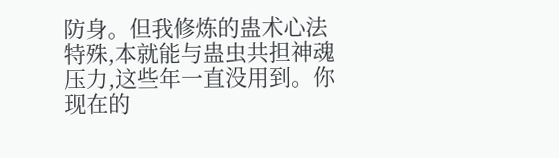防身。但我修炼的蛊术心法特殊,本就能与蛊虫共担神魂压力,这些年一直没用到。你现在的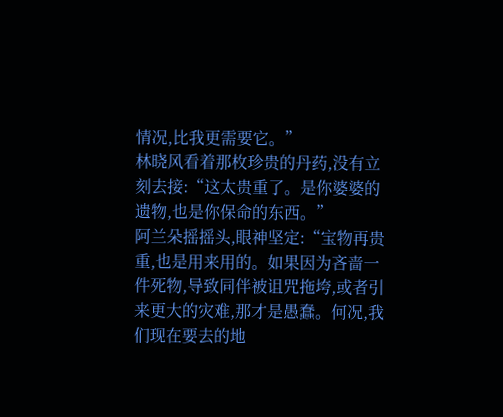情况,比我更需要它。”
林晓风看着那枚珍贵的丹药,没有立刻去接:“这太贵重了。是你婆婆的遗物,也是你保命的东西。”
阿兰朵摇摇头,眼神坚定:“宝物再贵重,也是用来用的。如果因为吝啬一件死物,导致同伴被诅咒拖垮,或者引来更大的灾难,那才是愚蠢。何况,我们现在要去的地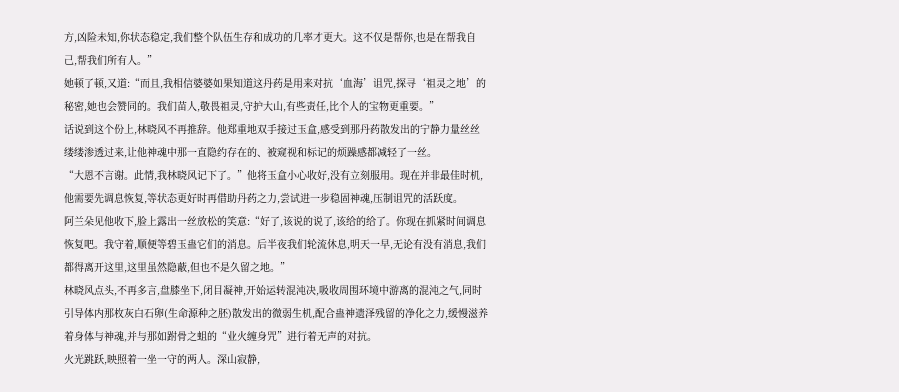方,凶险未知,你状态稳定,我们整个队伍生存和成功的几率才更大。这不仅是帮你,也是在帮我自己,帮我们所有人。”
她顿了顿,又道:“而且,我相信婆婆如果知道这丹药是用来对抗‘血海’诅咒,探寻‘祖灵之地’的秘密,她也会赞同的。我们苗人,敬畏祖灵,守护大山,有些责任,比个人的宝物更重要。”
话说到这个份上,林晓风不再推辞。他郑重地双手接过玉盒,感受到那丹药散发出的宁静力量丝丝缕缕渗透过来,让他神魂中那一直隐约存在的、被窥视和标记的烦躁感都减轻了一丝。
“大恩不言谢。此情,我林晓风记下了。”他将玉盒小心收好,没有立刻服用。现在并非最佳时机,他需要先调息恢复,等状态更好时再借助丹药之力,尝试进一步稳固神魂,压制诅咒的活跃度。
阿兰朵见他收下,脸上露出一丝放松的笑意:“好了,该说的说了,该给的给了。你现在抓紧时间调息恢复吧。我守着,顺便等碧玉蛊它们的消息。后半夜我们轮流休息,明天一早,无论有没有消息,我们都得离开这里,这里虽然隐蔽,但也不是久留之地。”
林晓风点头,不再多言,盘膝坐下,闭目凝神,开始运转混沌决,吸收周围环境中游离的混沌之气,同时引导体内那枚灰白石卵(生命源种之胚)散发出的微弱生机,配合蛊神遗泽残留的净化之力,缓慢滋养着身体与神魂,并与那如跗骨之蛆的“业火缠身咒”进行着无声的对抗。
火光跳跃,映照着一坐一守的两人。深山寂静,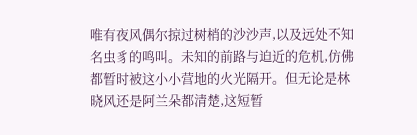唯有夜风偶尔掠过树梢的沙沙声,以及远处不知名虫豸的鸣叫。未知的前路与迫近的危机,仿佛都暂时被这小小营地的火光隔开。但无论是林晓风还是阿兰朵都清楚,这短暂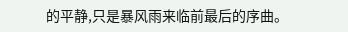的平静,只是暴风雨来临前最后的序曲。